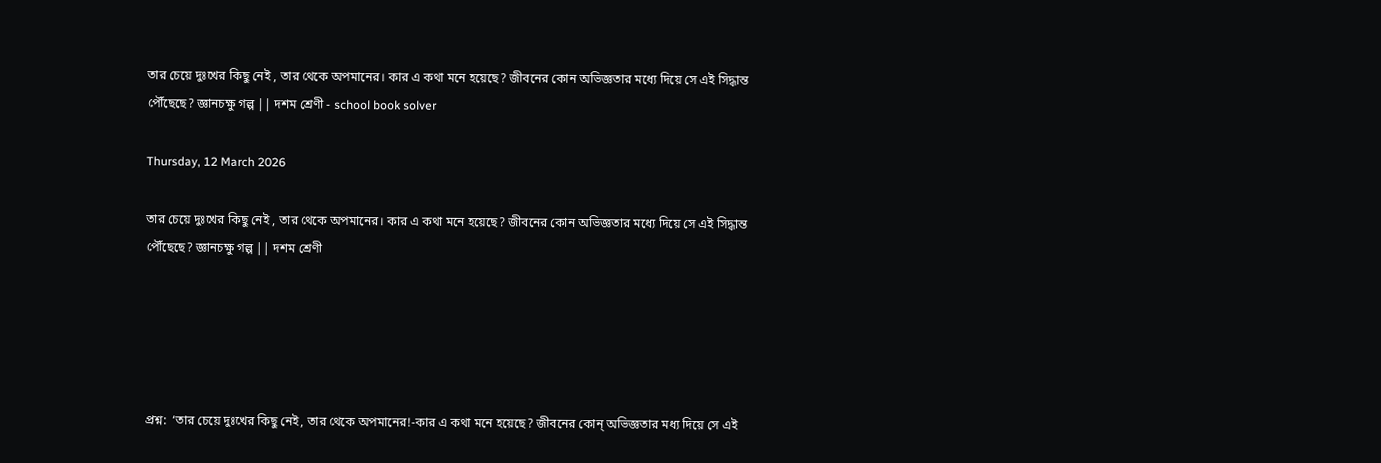তার চেয়ে দুঃখের কিছু নেই , তার থেকে অপমানের। কার এ কথা মনে হয়েছে? জীবনের কোন অভিজ্ঞতার মধ্যে দিয়ে সে এই সিদ্ধান্ত পৌঁছেছে? জ্ঞানচক্ষু গল্প || দশম শ্রেণী - school book solver

Thursday, 12 March 2026

তার চেয়ে দুঃখের কিছু নেই , তার থেকে অপমানের। কার এ কথা মনে হয়েছে? জীবনের কোন অভিজ্ঞতার মধ্যে দিয়ে সে এই সিদ্ধান্ত পৌঁছেছে? জ্ঞানচক্ষু গল্প || দশম শ্রেণী





প্রশ্ন:  ‘তার চেয়ে দুঃখের কিছু নেই, তার থেকে অপমানের!-কার এ কথা মনে হয়েছে? জীবনের কোন্ অভিজ্ঞতার মধ্য দিয়ে সে এই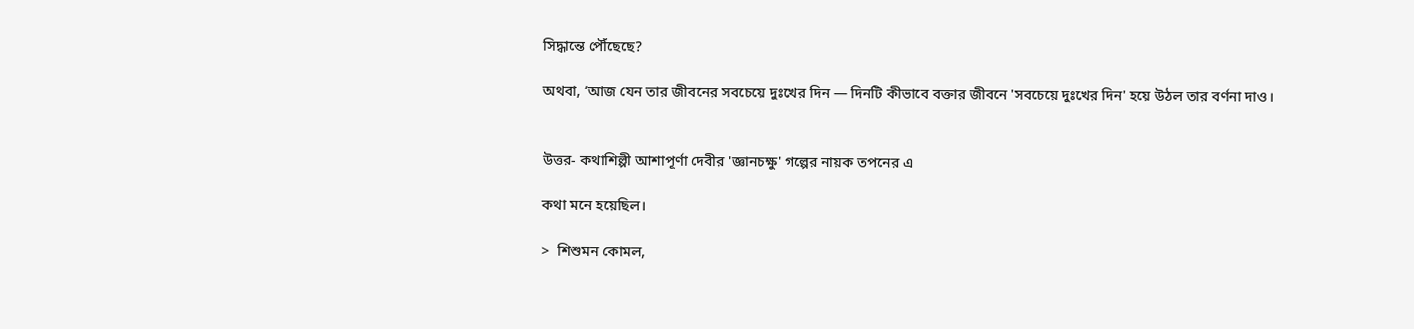সিদ্ধান্তে পৌঁছেছে?

অথবা, ‘আজ যেন তার জীবনের সবচেয়ে দুঃখের দিন — দিনটি কীভাবে বক্তার জীবনে 'সবচেয়ে দুঃখের দিন' হয়ে উঠল তার বর্ণনা দাও।


উত্তর- কথাশিল্পী আশাপূর্ণা দেবীর 'জ্ঞানচক্ষু' গল্পের নায়ক তপনের এ

কথা মনে হয়েছিল।

>  শিশুমন কোমল,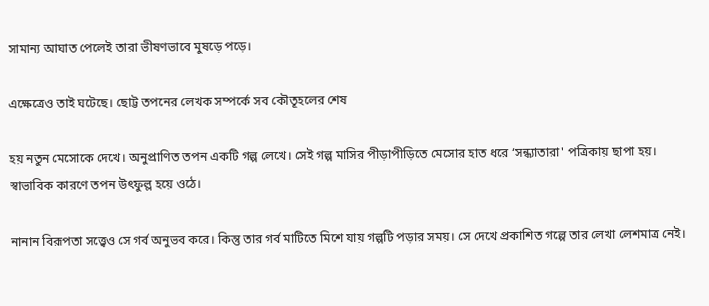সামান্য আঘাত পেলেই তারা ভীষণভাবে মুষড়ে পড়ে।

এক্ষেত্রেও তাই ঘটেছে। ছোট্ট তপনের লেখক সম্পর্কে সব কৌতূহলের শেষ

হয় নতুন মেসোকে দেখে। অনুপ্রাণিত তপন একটি গল্প লেখে। সেই গল্প মাসির পীড়াপীড়িতে মেসোর হাত ধরে ‘সন্ধ্যাতারা' পত্রিকায় ছাপা হয়। স্বাভাবিক কারণে তপন উৎফুল্ল হয়ে ওঠে।

নানান বিরূপতা সত্ত্বেও সে গর্ব অনুভব করে। কিন্তু তার গর্ব মাটিতে মিশে যায় গল্পটি পড়ার সময়। সে দেখে প্রকাশিত গল্পে তার লেখা লেশমাত্র নেই।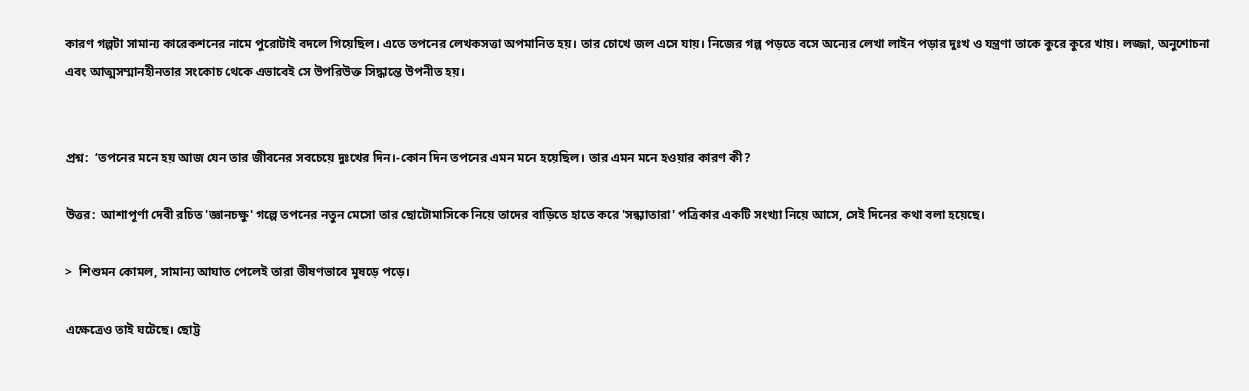কারণ গল্পটা সামান্য কারেকশনের নামে পুরোটাই বদলে গিয়েছিল। এতে তপনের লেখকসত্তা অপমানিত হয়। তার চোখে জল এসে যায়। নিজের গল্প পড়তে বসে অন্যের লেখা লাইন পড়ার দুঃখ ও যন্ত্রণা তাকে কুরে কুরে খায়। লজ্জা, অনুশোচনা এবং আত্মসম্মানহীনতার সংকোচ থেকে এভাবেই সে উপরিউক্ত সিদ্ধান্তে উপনীত হয়।


প্রশ্ন:  ‘তপনের মনে হয় আজ যেন তার জীবনের সবচেয়ে দুঃখের দিন।-কোন দিন তপনের এমন মনে হয়েছিল। তার এমন মনে হওয়ার কারণ কী?

উত্তর:  আশাপূর্ণা দেবী রচিত 'জ্ঞানচক্ষু' গল্পে তপনের নতুন মেসো তার ছোটোমাসিকে নিয়ে তাদের বাড়িতে হাতে করে 'সন্ধ্যাতারা' পত্রিকার একটি সংখ্যা নিয়ে আসে, সেই দিনের কথা বলা হয়েছে।

>  শিশুমন কোমল, সামান্য আঘাত পেলেই তারা ভীষণভাবে মুষড়ে পড়ে।

এক্ষেত্রেও তাই ঘটেছে। ছোট্ট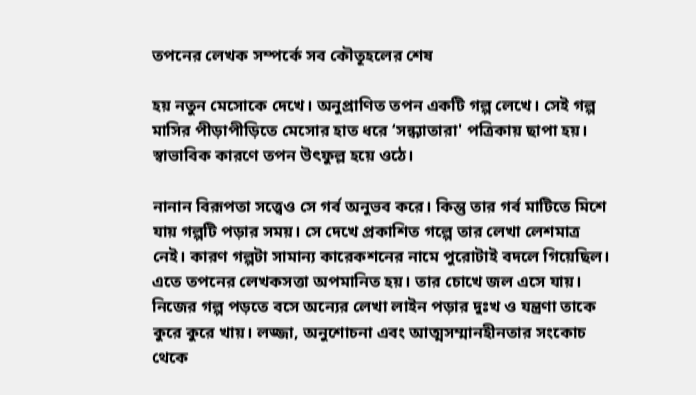তপনের লেখক সম্পর্কে সব কৌতূহলের শেষ

হয় নতুন মেসোকে দেখে। অনুপ্রাণিত তপন একটি গল্প লেখে। সেই গল্প মাসির পীড়াপীড়িতে মেসোর হাত ধরে ‘সন্ধ্যাতারা' পত্রিকায় ছাপা হয়। স্বাভাবিক কারণে তপন উৎফুল্ল হয়ে ওঠে।

নানান বিরূপতা সত্ত্বেও সে গর্ব অনুভব করে। কিন্তু তার গর্ব মাটিতে মিশে যায় গল্পটি পড়ার সময়। সে দেখে প্রকাশিত গল্পে তার লেখা লেশমাত্র নেই। কারণ গল্পটা সামান্য কারেকশনের নামে পুরোটাই বদলে গিয়েছিল। এতে তপনের লেখকসত্তা অপমানিত হয়। তার চোখে জল এসে যায়। নিজের গল্প পড়তে বসে অন্যের লেখা লাইন পড়ার দুঃখ ও যন্ত্রণা তাকে কুরে কুরে খায়। লজ্জা, অনুশোচনা এবং আত্মসম্মানহীনতার সংকোচ থেকে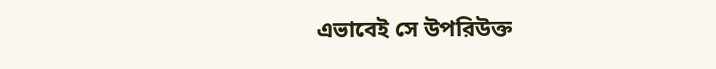এভাবেই সে উপরিউক্ত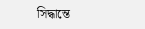সিদ্ধান্তে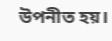উপনীত হয়।